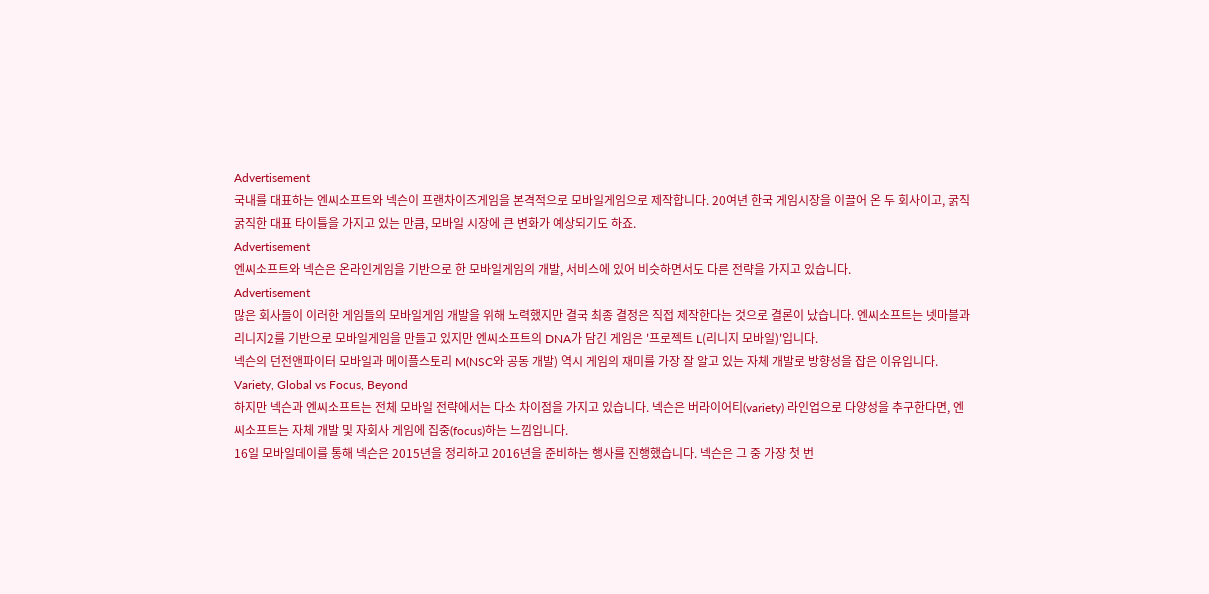Advertisement
국내를 대표하는 엔씨소프트와 넥슨이 프랜차이즈게임을 본격적으로 모바일게임으로 제작합니다. 20여년 한국 게임시장을 이끌어 온 두 회사이고, 굵직굵직한 대표 타이틀을 가지고 있는 만큼, 모바일 시장에 큰 변화가 예상되기도 하죠.
Advertisement
엔씨소프트와 넥슨은 온라인게임을 기반으로 한 모바일게임의 개발, 서비스에 있어 비슷하면서도 다른 전략을 가지고 있습니다.
Advertisement
많은 회사들이 이러한 게임들의 모바일게임 개발을 위해 노력했지만 결국 최종 결정은 직접 제작한다는 것으로 결론이 났습니다. 엔씨소프트는 넷마블과 리니지2를 기반으로 모바일게임을 만들고 있지만 엔씨소프트의 DNA가 담긴 게임은 '프로젝트 L(리니지 모바일)'입니다.
넥슨의 던전앤파이터 모바일과 메이플스토리 M(NSC와 공동 개발) 역시 게임의 재미를 가장 잘 알고 있는 자체 개발로 방향성을 잡은 이유입니다.
Variety, Global vs Focus, Beyond
하지만 넥슨과 엔씨소프트는 전체 모바일 전략에서는 다소 차이점을 가지고 있습니다. 넥슨은 버라이어티(variety) 라인업으로 다양성을 추구한다면, 엔씨소프트는 자체 개발 및 자회사 게임에 집중(focus)하는 느낌입니다.
16일 모바일데이를 통해 넥슨은 2015년을 정리하고 2016년을 준비하는 행사를 진행했습니다. 넥슨은 그 중 가장 첫 번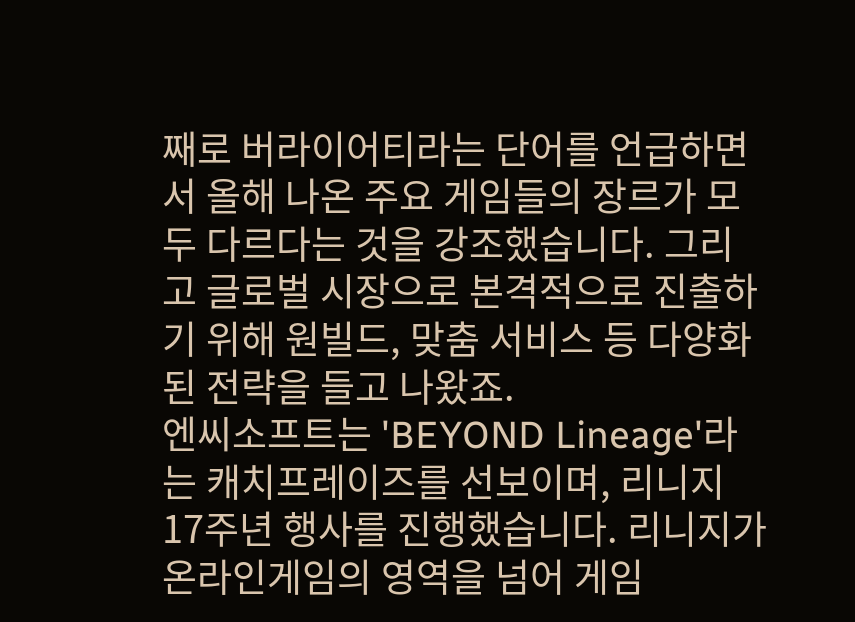째로 버라이어티라는 단어를 언급하면서 올해 나온 주요 게임들의 장르가 모두 다르다는 것을 강조했습니다. 그리고 글로벌 시장으로 본격적으로 진출하기 위해 원빌드, 맞춤 서비스 등 다양화된 전략을 들고 나왔죠.
엔씨소프트는 'BEYOND Lineage'라는 캐치프레이즈를 선보이며, 리니지 17주년 행사를 진행했습니다. 리니지가 온라인게임의 영역을 넘어 게임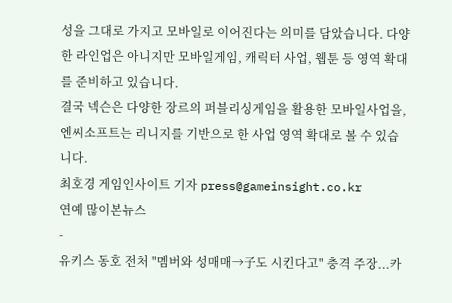성을 그대로 가지고 모바일로 이어진다는 의미를 담았습니다. 다양한 라인업은 아니지만 모바일게임, 캐릭터 사업, 웹툰 등 영역 확대를 준비하고 있습니다.
결국 넥슨은 다양한 장르의 퍼블리싱게임을 활용한 모바일사업을, 엔씨소프트는 리니지를 기반으로 한 사업 영역 확대로 볼 수 있습니다.
최호경 게임인사이트 기자 press@gameinsight.co.kr
연예 많이본뉴스
-
유키스 동호 전처 "멤버와 성매매→子도 시킨다고" 충격 주장...카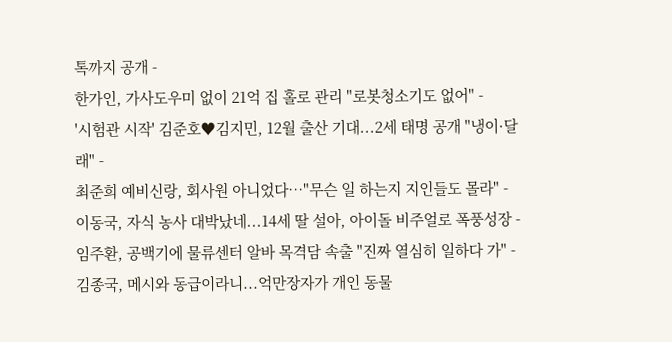톡까지 공개 -
한가인, 가사도우미 없이 21억 집 홀로 관리 "로봇청소기도 없어" -
'시험관 시작' 김준호♥김지민, 12월 출산 기대...2세 태명 공개 "냉이·달래" -
최준희 예비신랑, 회사원 아니었다…"무슨 일 하는지 지인들도 몰라" -
이동국, 자식 농사 대박났네...14세 딸 설아, 아이돌 비주얼로 폭풍성장 -
임주환, 공백기에 물류센터 알바 목격담 속출 "진짜 열심히 일하다 가" -
김종국, 메시와 동급이라니...억만장자가 개인 동물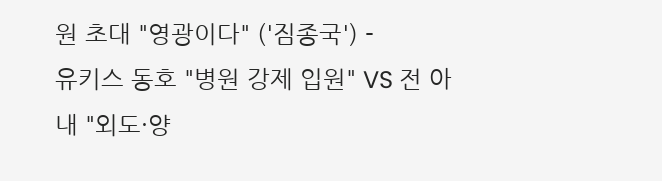원 초대 "영광이다" ('짐종국') -
유키스 동호 "병원 강제 입원" VS 전 아내 "외도·양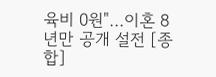육비 0원"...이혼 8년만 공개 설전 [종합]